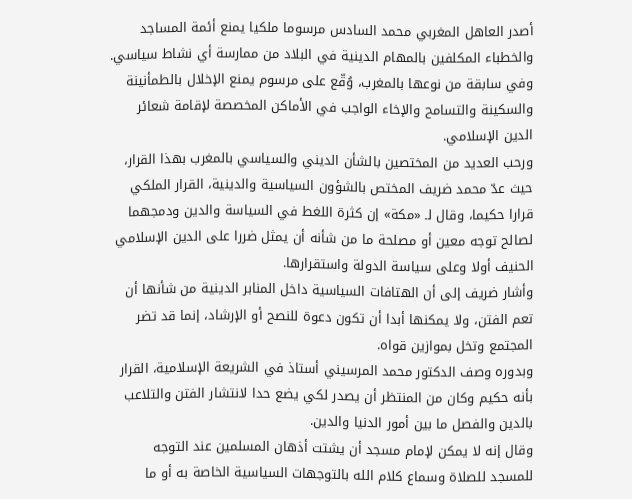أصدر العاهل المغربي محمد السادس مرسوما ملكيا يمنع أئمة المساجد والخطباء المكلفين بالمهام الدينية في البلاد من ممارسة أي نشاط سياسي.
وفي سابقة من نوعها بالمغرب، وُقّع على مرسوم يمنع الإخلال بالطمأنينة والسكينة والتسامح والإخاء الواجب في الأماكن المخصصة لإقامة شعائر الدين الإسلامي.
ورحب العديد من المختصين بالشأن الديني والسياسي بالمغرب بهذا القرار، حيث عدّ محمد ضريف المختص بالشؤون السياسية والدينية، القرار الملكي قرارا حكيما، وقال لـ «مكة» إن كثرة اللغط في السياسة والدين ودمجهما لصالح توجه معين أو مصلحة ما من شأنه أن يمثل ضررا على الدين الإسلامي الحنيف أولا وعلى سياسة الدولة واستقرارها.
وأشار ضريف إلى أن الهتافات السياسية داخل المنابر الدينية من شأنها أن تعم الفتن، ولا يمكنها أبدا أن تكون دعوة للنصح أو الإرشاد، إنما قد تضر المجتمع وتخل بموازين قواه.
وبدوره وصف الدكتور محمد المرسيني أستاذ في الشريعة الإسلامية، القرار بأنه حكيم وكان من المنتظر أن يصدر لكي يضع حدا لانتشار الفتن والتلاعب بالدين والفصل ما بين أمور الدنيا والدين.
وقال إنه لا يمكن لإمام مسجد أن يشتت أذهان المسلمين عند التوجه للمسجد للصلاة وسماع كلام الله بالتوجهات السياسية الخاصة به أو ما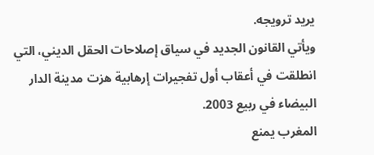يريد ترويجه.
ويأتي القانون الجديد في سياق إصلاحات الحقل الديني، التي انطلقت في أعقاب أول تفجيرات إرهابية هزت مدينة الدار البيضاء في ربيع 2003.
المغرب يمنع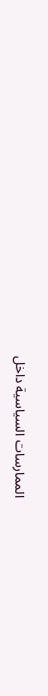الممارسات السياسية داخل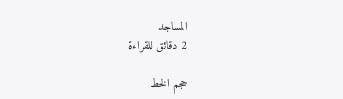المساجد
2 دقائق للقراءة

حجم الخط